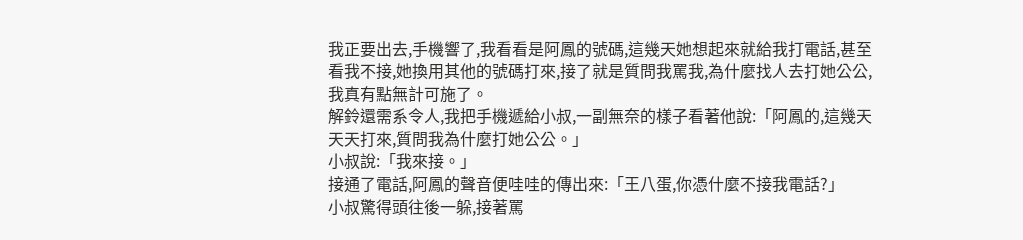我正要出去,手機響了,我看看是阿鳳的號碼,這幾天她想起來就給我打電話,甚至看我不接,她換用其他的號碼打來,接了就是質問我罵我,為什麼找人去打她公公,我真有點無計可施了。
解鈴還需系令人,我把手機遞給小叔,一副無奈的樣子看著他說:「阿鳳的,這幾天天天打來,質問我為什麼打她公公。」
小叔說:「我來接。」
接通了電話,阿鳳的聲音便哇哇的傳出來:「王八蛋,你憑什麼不接我電話?」
小叔驚得頭往後一躲,接著罵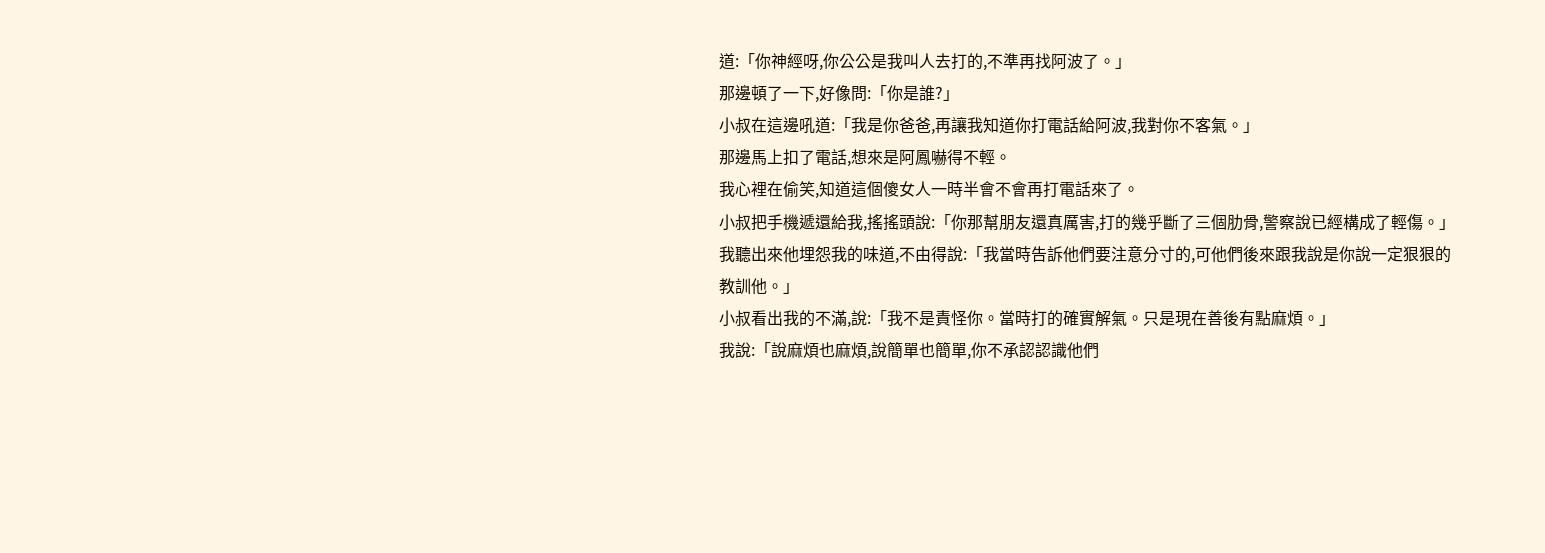道:「你神經呀,你公公是我叫人去打的,不準再找阿波了。」
那邊頓了一下,好像問:「你是誰?」
小叔在這邊吼道:「我是你爸爸,再讓我知道你打電話給阿波,我對你不客氣。」
那邊馬上扣了電話,想來是阿鳳嚇得不輕。
我心裡在偷笑,知道這個傻女人一時半會不會再打電話來了。
小叔把手機遞還給我,搖搖頭說:「你那幫朋友還真厲害,打的幾乎斷了三個肋骨,警察說已經構成了輕傷。」
我聽出來他埋怨我的味道,不由得說:「我當時告訴他們要注意分寸的,可他們後來跟我說是你說一定狠狠的教訓他。」
小叔看出我的不滿,說:「我不是責怪你。當時打的確實解氣。只是現在善後有點麻煩。」
我說:「說麻煩也麻煩,說簡單也簡單,你不承認認識他們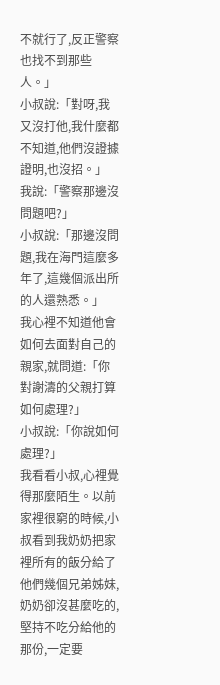不就行了,反正警察也找不到那些人。」
小叔說:「對呀,我又沒打他,我什麼都不知道,他們沒證據證明,也沒招。」
我說:「警察那邊沒問題吧?」
小叔說:「那邊沒問題,我在海門這麼多年了,這幾個派出所的人還熟悉。」
我心裡不知道他會如何去面對自己的親家,就問道:「你對謝濤的父親打算如何處理?」
小叔說:「你說如何處理?」
我看看小叔,心裡覺得那麼陌生。以前家裡很窮的時候,小叔看到我奶奶把家裡所有的飯分給了他們幾個兄弟姊妹,奶奶卻沒甚麼吃的,堅持不吃分給他的那份,一定要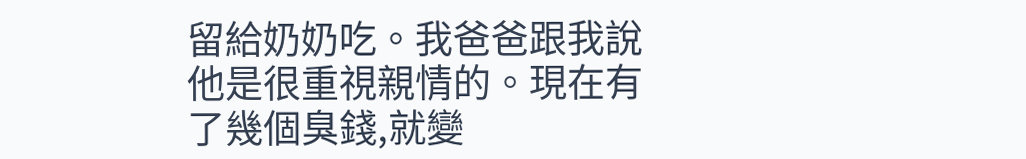留給奶奶吃。我爸爸跟我說他是很重視親情的。現在有了幾個臭錢,就變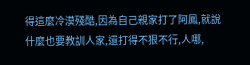得這麼冷漠殘酷,因為自己親家打了阿鳳,就說什麼也要教訓人家,還打得不狠不行,人哪,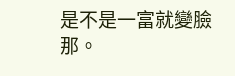是不是一富就變臉那。